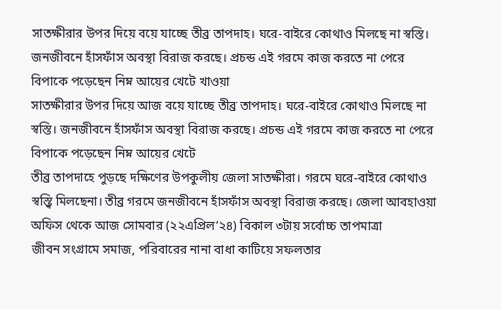সাতক্ষীরার উপর দিয়ে বয়ে যাচ্ছে তীব্র তাপদাহ। ঘরে-বাইরে কোথাও মিলছে না স্বস্তি। জনজীবনে হাঁসফাঁস অবস্থা বিরাজ করছে। প্রচন্ড এই গরমে কাজ করতে না পেরে বিপাকে পড়েছেন নিম্ন আয়ের খেটে খাওয়া
সাতক্ষীরার উপর দিয়ে আজ বয়ে যাচ্ছে তীব্র তাপদাহ। ঘরে-বাইরে কোথাও মিলছে না স্বস্তি। জনজীবনে হাঁসফাঁস অবস্থা বিরাজ করছে। প্রচন্ড এই গরমে কাজ করতে না পেরে বিপাকে পড়েছেন নিম্ন আয়ের খেটে
তীব্র তাপদাহে পুড়ছে দক্ষিণের উপকুলীয় জেলা সাতক্ষীরা। গরমে ঘরে-বাইরে কোথাও স্বস্ত্বি মিলছেনা। তীব্র গরমে জনজীবনে হাঁসফাঁস অবস্থা বিরাজ করছে। জেলা আবহাওয়া অফিস থেকে আজ সোমবার (২২এপ্রিল’২৪) বিকাল ৩টায় সর্বোচ্চ তাপমাত্রা
জীবন সংগ্রামে সমাজ, পরিবারের নানা বাধা কাটিয়ে সফলতার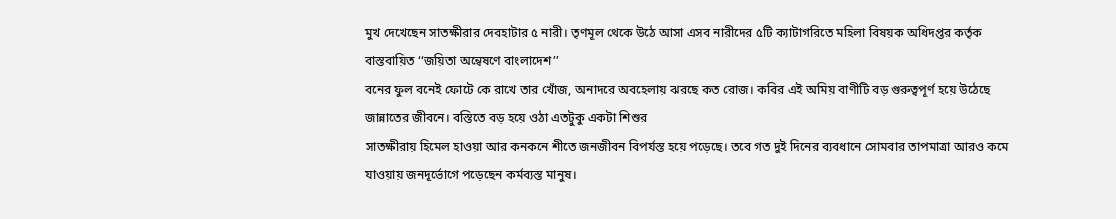মুখ দেখেছেন সাতক্ষীরার দেবহাটার ৫ নারী। তৃণমূল থেকে উঠে আসা এসব নারীদের ৫টি ক্যাটাগরিতে মহিলা বিষয়ক অধিদপ্তর কর্তৃক বাস্তবায়িত ‘‘জয়িতা অন্বেষণে বাংলাদেশ’’
বনের ফুল বনেই ফোটে কে রাখে তার খোঁজ, অনাদরে অবহেলায় ঝরছে কত রোজ। কবির এই অমিয় বাণীটি বড় গুরুত্বপূর্ণ হয়ে উঠেছে জান্নাতের জীবনে। বস্তিতে বড় হয়ে ওঠা এতটুকু একটা শিশুর
সাতক্ষীরায় হিমেল হাওয়া আর কনকনে শীতে জনজীবন বিপর্যস্ত হয়ে পড়েছে। তবে গত দুই দিনের ব্যবধানে সোমবার তাপমাত্রা আরও কমে যাওয়ায় জনদূর্ভোগে পড়েছেন কর্মব্যস্ত মানুষ।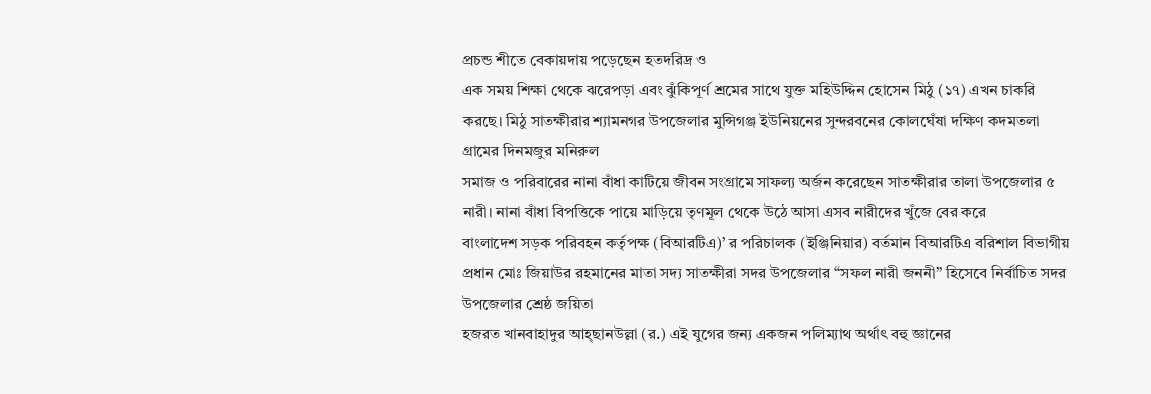প্রচন্ড শীতে বেকায়দায় পড়েছেন হতদরিদ্র ও
এক সময় শিক্ষা থেকে ঝরেপড়া এবং ঝুঁকিপূর্ণ শ্রমের সাথে যুক্ত মহিউদ্দিন হোসেন মিঠু (১৭) এখন চাকরি করছে। মিঠু সাতক্ষীরার শ্যামনগর উপজেলার মুন্সিগঞ্জ ইউনিয়নের সুন্দরবনের কোলঘেঁষা দক্ষিণ কদমতলা গ্রামের দিনমজুর মনিরুল
সমাজ ও পরিবারের নানা বাঁধা কাটিয়ে জীবন সংগ্রামে সাফল্য অর্জন করেছেন সাতক্ষীরার তালা উপজেলার ৫ নারী। নানা বাঁধা বিপত্তিকে পায়ে মাড়িয়ে তৃণমূল থেকে উঠে আসা এসব নারীদের খুঁজে বের করে
বাংলাদেশ সড়ক পরিবহন কর্তৃপক্ষ (বিআরটিএ)’ র পরিচালক (ইঞ্জিনিয়ার) বর্তমান বিআরটিএ বরিশাল বিভাগীয় প্রধান মোঃ জিয়াউর রহমানের মাতা সদ্য সাতক্ষীরা সদর উপজেলার “সফল নারী জননী” হিসেবে নির্বাচিত সদর উপজেলার শ্রেষ্ঠ জয়িতা
হজরত খানবাহাদুর আহ্ছানউল্লা (র.) এই যুগের জন্য একজন পলিম্যাথ অর্থাৎ বহু জ্ঞানের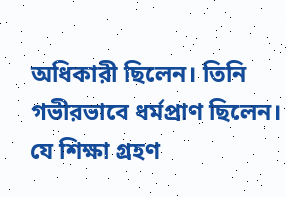অধিকারী ছিলেন। তিনি গভীরভাবে ধর্মপ্রাণ ছিলেন। যে শিক্ষা গ্রহণ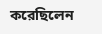করেছিলেন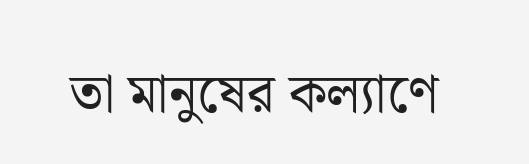তা মানুষের কল্যাণে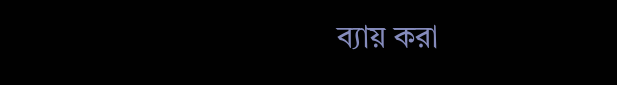ব্যায় করা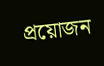প্রয়োজন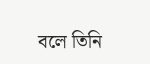বলে তিনি